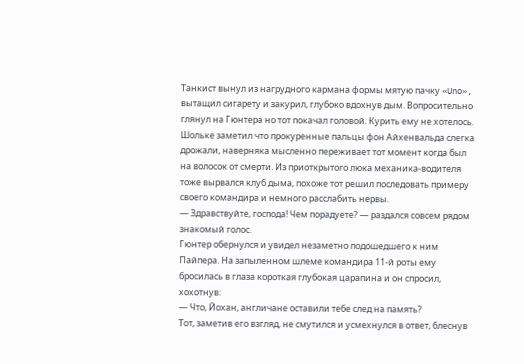Танкист вынул из нагрудного кармана формы мятую пачку «Uno», вытащил сигарету и закурил, глубоко вдохнув дым. Вопросительно глянул на Гюнтера но тот покачал головой. Курить ему не хотелось. Шольке заметил что прокуренные пальцы фон Айхенвальда слегка дрожали, наверняка мысленно переживает тот момент когда был на волосок от смерти. Из приоткрытого люка механика-водителя тоже вырвался клуб дыма, похоже тот решил последовать примеру своего командира и немного расслабить нервы.
— Здравствуйте, господа! Чем порадуете? — раздался совсем рядом знакомый голос.
Гюнтер обернулся и увидел незаметно подошедшего к ним Пайпера. На запыленном шлеме командира 11-й роты ему бросилась в глаза короткая глубокая царапина и он спросил, хохотнув:
— Что, Йохан, англичане оставили тебе след на память?
Тот, заметив его взгляд, не смутился и усмехнулся в ответ, блеснув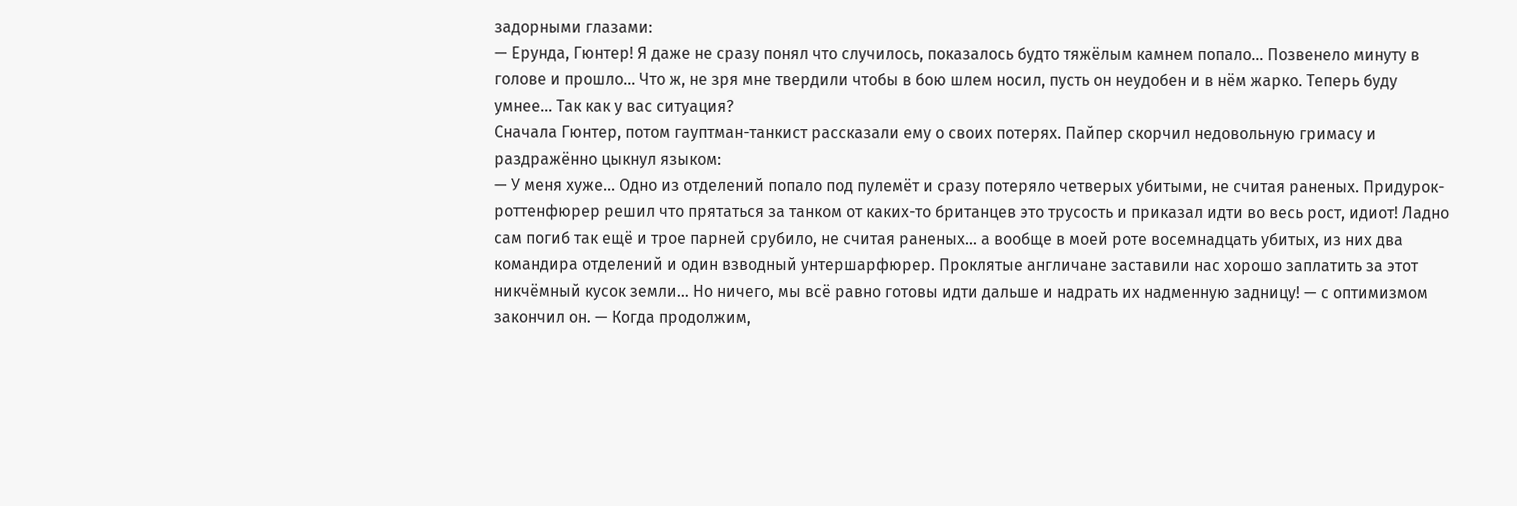задорными глазами:
— Ерунда, Гюнтер! Я даже не сразу понял что случилось, показалось будто тяжёлым камнем попало… Позвенело минуту в голове и прошло… Что ж, не зря мне твердили чтобы в бою шлем носил, пусть он неудобен и в нём жарко. Теперь буду умнее… Так как у вас ситуация?
Сначала Гюнтер, потом гауптман-танкист рассказали ему о своих потерях. Пайпер скорчил недовольную гримасу и раздражённо цыкнул языком:
— У меня хуже… Одно из отделений попало под пулемёт и сразу потеряло четверых убитыми, не считая раненых. Придурок-роттенфюрер решил что прятаться за танком от каких-то британцев это трусость и приказал идти во весь рост, идиот! Ладно сам погиб так ещё и трое парней срубило, не считая раненых… а вообще в моей роте восемнадцать убитых, из них два командира отделений и один взводный унтершарфюрер. Проклятые англичане заставили нас хорошо заплатить за этот никчёмный кусок земли… Но ничего, мы всё равно готовы идти дальше и надрать их надменную задницу! — с оптимизмом закончил он. — Когда продолжим,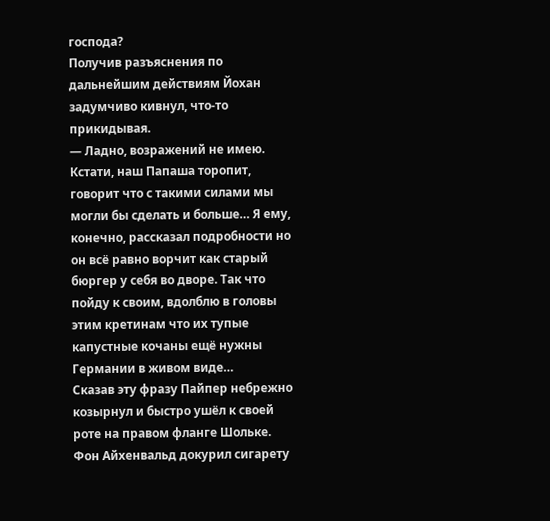господа?
Получив разъяснения по дальнейшим действиям Йохан задумчиво кивнул, что-то прикидывая.
— Ладно, возражений не имею. Кстати, наш Папаша торопит, говорит что с такими силами мы могли бы сделать и больше… Я ему, конечно, рассказал подробности но он всё равно ворчит как старый бюргер у себя во дворе. Так что пойду к своим, вдолблю в головы этим кретинам что их тупые капустные кочаны ещё нужны Германии в живом виде…
Сказав эту фразу Пайпер небрежно козырнул и быстро ушёл к своей роте на правом фланге Шольке. Фон Айхенвальд докурил сигарету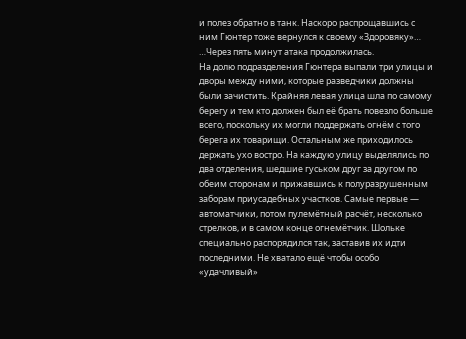и полез обратно в танк. Наскоро распрощавшись с ним Гюнтер тоже вернулся к своему «Здоровяку»…
…Через пять минут атака продолжилась.
На долю подразделения Гюнтера выпали три улицы и дворы между ними, которые разведчики должны были зачистить. Крайняя левая улица шла по самому берегу и тем кто должен был её брать повезло больше всего, поскольку их могли поддержать огнём с того берега их товарищи. Остальным же приходилось держать ухо востро. На каждую улицу выделялись по два отделения, шедшие гуськом друг за другом по обеим сторонам и прижавшись к полуразрушенным заборам приусадебных участков. Самые первые — автоматчики, потом пулемётный расчёт, несколько стрелков, и в самом конце огнемётчик. Шольке специально распорядился так, заставив их идти последними. Не хватало ещё чтобы особо «удачливый»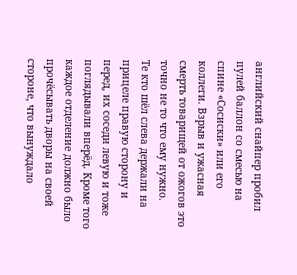английский снайпер пробил пулей баллон со смесью на спине «Сосиски» или его коллеги. Взрыв и ужасная смерть товарищей от ожогов это точно не то что ему нужно.
Те кто шёл слева держали на прицеле правую сторону и перед, их соседи левую и тоже поглядывали вперёд. Кроме того каждое отделение должно было прочёсывать дворы на своей стороне, что вынуждало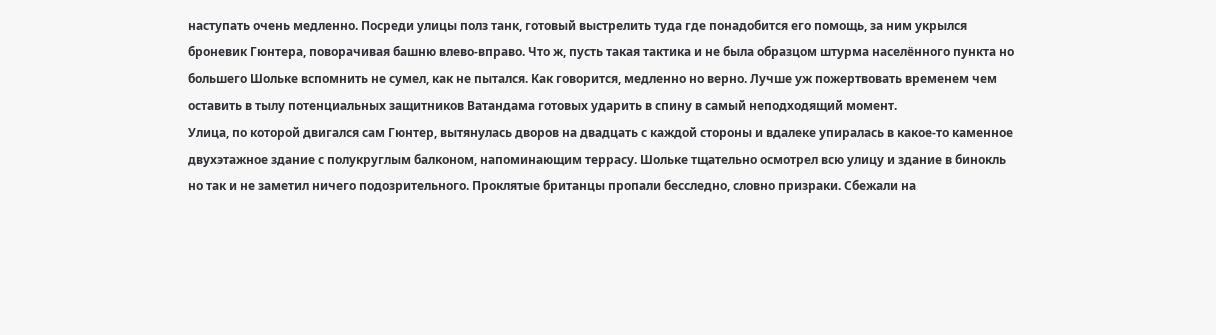наступать очень медленно. Посреди улицы полз танк, готовый выстрелить туда где понадобится его помощь, за ним укрылся броневик Гюнтера, поворачивая башню влево-вправо. Что ж, пусть такая тактика и не была образцом штурма населённого пункта но большего Шольке вспомнить не сумел, как не пытался. Как говорится, медленно но верно. Лучше уж пожертвовать временем чем оставить в тылу потенциальных защитников Ватандама готовых ударить в спину в самый неподходящий момент.
Улица, по которой двигался сам Гюнтер, вытянулась дворов на двадцать с каждой стороны и вдалеке упиралась в какое-то каменное двухэтажное здание с полукруглым балконом, напоминающим террасу. Шольке тщательно осмотрел всю улицу и здание в бинокль но так и не заметил ничего подозрительного. Проклятые британцы пропали бесследно, словно призраки. Сбежали на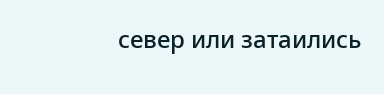север или затаились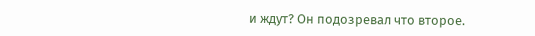и ждут? Он подозревал что второе.